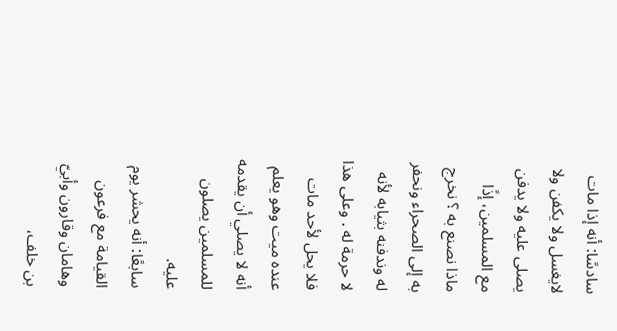سادسًا: أنه إذا مات لايغسل ولا يكفن ولا يصلى عليه ولا يدفن مع المسلمين، إذًا ماذا نصنع به ؟ نخرج به إلى الصحراء ونحفر له وندفنه بثيابه لأنه لا حرمة له . وعلى هذا فلا يحل لأحد مات عنده ميت وهو يعلم أنه لا يصلي أن يقدمه للمسلمين يصلون عليه.
سابعًا: أنه يحشر يوم القيامة مع فرعون وهامان وقارون وأبيّ بن خلف،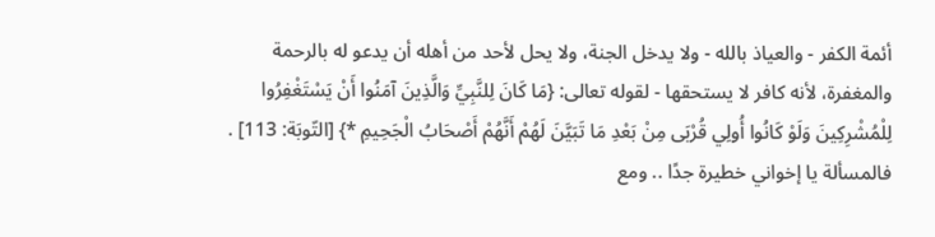أئمة الكفر - والعياذ بالله - ولا يدخل الجنة، ولا يحل لأحد من أهله أن يدعو له بالرحمة والمغفرة، لأنه كافر لا يستحقها - لقوله تعالى: {مَا كَانَ لِلنَّبِيِّ وَالَّذِينَ آمَنُوا أَنْ يَسْتَغْفِرُوا لِلْمُشْرِكِينَ وَلَوْ كَانُوا أُولِي قُرْبَى مِنْ بَعْدِ مَا تَبَيَّنَ لَهُمْ أَنَّهُمْ أَصْحَابُ الْجَحِيمِ *} [التّوبَة: 113] .
فالمسألة يا إخواني خطيرة جدًا .. ومع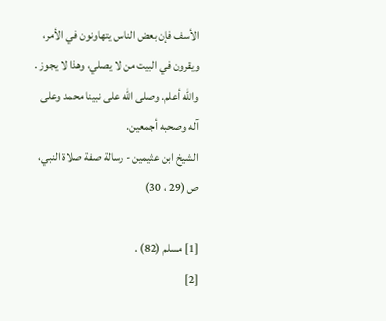الأسف فإن بعض الناس يتهاونون في الأمر، ويقرون في البيت من لا يصلي، وهذا لا يجوز . والله أعلم. وصلى الله على نبينا محمد وعلى آله وصحبه أجمعين.
الشيخ ابن عثيمين - رسالة صفة صلاة النبي، ص (29 ، 30)

[1] مسلم (82) .
[2]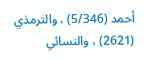أحمد (5/346) ، والترمذي (2621) ، والنسائي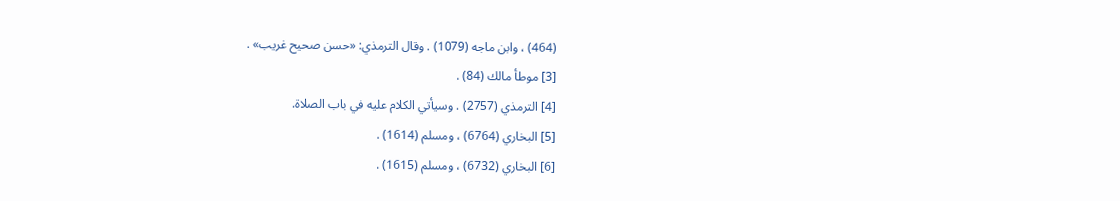(464) ، وابن ماجه (1079) . وقال الترمذي: «حسن صحيح غريب» .
[3] موطأ مالك (84) .
[4] الترمذي (2757) . وسيأتي الكلام عليه في باب الصلاة.
[5] البخاري (6764) ، ومسلم (1614) .
[6] البخاري (6732) ، ومسلم (1615) .